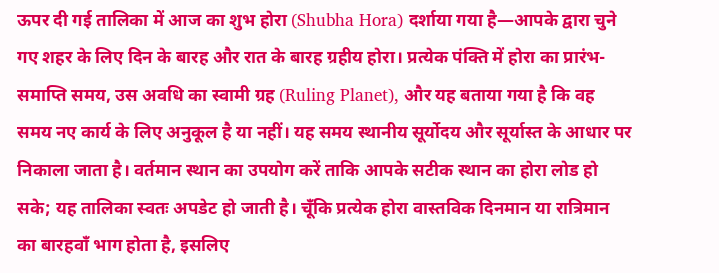ऊपर दी गई तालिका में आज का शुभ होरा (Shubha Hora) दर्शाया गया है—आपके द्वारा चुने गए शहर के लिए दिन के बारह और रात के बारह ग्रहीय होरा। प्रत्येक पंक्ति में होरा का प्रारंभ-समाप्ति समय, उस अवधि का स्वामी ग्रह (Ruling Planet), और यह बताया गया है कि वह समय नए कार्य के लिए अनुकूल है या नहीं। यह समय स्थानीय सूर्योदय और सूर्यास्त के आधार पर निकाला जाता है। वर्तमान स्थान का उपयोग करें ताकि आपके सटीक स्थान का होरा लोड हो सके; यह तालिका स्वतः अपडेट हो जाती है। चूँकि प्रत्येक होरा वास्तविक दिनमान या रात्रिमान का बारहवाँ भाग होता है, इसलिए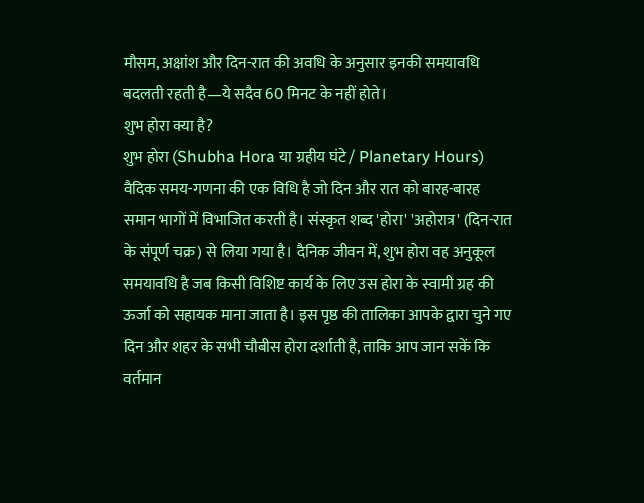मौसम, अक्षांश और दिन-रात की अवधि के अनुसार इनकी समयावधि बदलती रहती है—ये सदैव 60 मिनट के नहीं होते।
शुभ होरा क्या है?
शुभ होरा (Shubha Hora या ग्रहीय घंटे / Planetary Hours) वैदिक समय-गणना की एक विधि है जो दिन और रात को बारह-बारह समान भागों में विभाजित करती है। संस्कृत शब्द 'होरा' 'अहोरात्र' (दिन-रात के संपूर्ण चक्र) से लिया गया है। दैनिक जीवन में, शुभ होरा वह अनुकूल समयावधि है जब किसी विशिष्ट कार्य के लिए उस होरा के स्वामी ग्रह की ऊर्जा को सहायक माना जाता है। इस पृष्ठ की तालिका आपके द्वारा चुने गए दिन और शहर के सभी चौबीस होरा दर्शाती है, ताकि आप जान सकें कि वर्तमान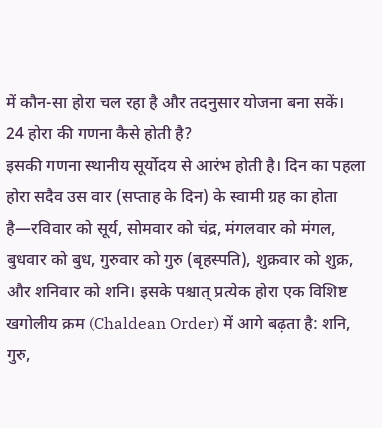में कौन-सा होरा चल रहा है और तदनुसार योजना बना सकें।
24 होरा की गणना कैसे होती है?
इसकी गणना स्थानीय सूर्योदय से आरंभ होती है। दिन का पहला होरा सदैव उस वार (सप्ताह के दिन) के स्वामी ग्रह का होता है—रविवार को सूर्य, सोमवार को चंद्र, मंगलवार को मंगल, बुधवार को बुध, गुरुवार को गुरु (बृहस्पति), शुक्रवार को शुक्र, और शनिवार को शनि। इसके पश्चात् प्रत्येक होरा एक विशिष्ट खगोलीय क्रम (Chaldean Order) में आगे बढ़ता है: शनि, गुरु,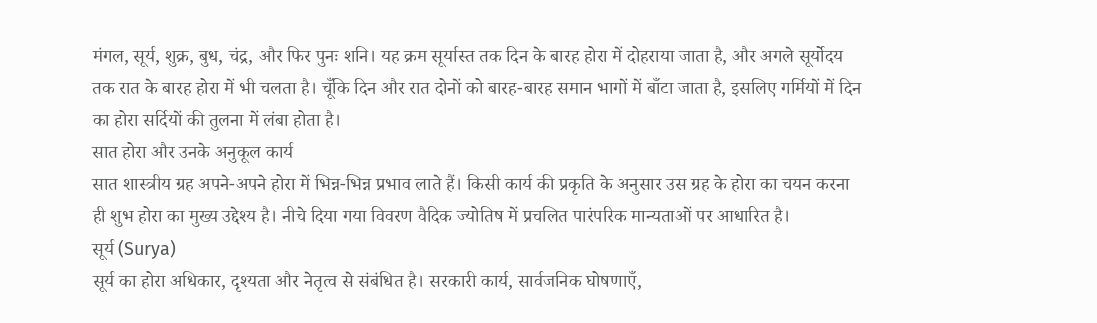मंगल, सूर्य, शुक्र, बुध, चंद्र, और फिर पुनः शनि। यह क्रम सूर्यास्त तक दिन के बारह होरा में दोहराया जाता है, और अगले सूर्योदय तक रात के बारह होरा में भी चलता है। चूँकि दिन और रात दोनों को बारह-बारह समान भागों में बाँटा जाता है, इसलिए गर्मियों में दिन का होरा सर्दियों की तुलना में लंबा होता है।
सात होरा और उनके अनुकूल कार्य
सात शास्त्रीय ग्रह अपने-अपने होरा में भिन्न-भिन्न प्रभाव लाते हैं। किसी कार्य की प्रकृति के अनुसार उस ग्रह के होरा का चयन करना ही शुभ होरा का मुख्य उद्देश्य है। नीचे दिया गया विवरण वैदिक ज्योतिष में प्रचलित पारंपरिक मान्यताओं पर आधारित है।
सूर्य (Surya)
सूर्य का होरा अधिकार, दृश्यता और नेतृत्व से संबंधित है। सरकारी कार्य, सार्वजनिक घोषणाएँ,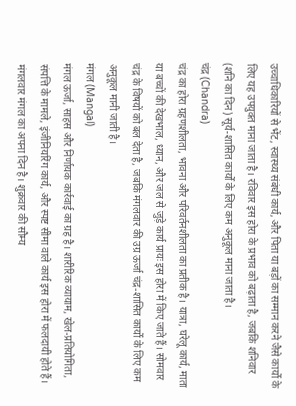उच्चाधिकारियों से भेंट, स्वास्थ्य संबंधी कार्य, और पिता या बड़ों का सम्मान करने जैसे कार्यों के लिए यह उपयुक्त माना जाता है। रविवार इस होरा के प्रभाव को बढ़ाता है, जबकि शनिवार (शनि का दिन) सूर्य-शासित कार्यों के लिए कम अनुकूल माना जाता है।
चंद्र (Chandra)
चंद्र का होरा ग्रहणशीलता, भावना और परिवर्तनशीलता का प्रतीक है। यात्रा, घरेलू कार्य, माता या बच्चों की देखभाल, ध्यान, और जल से जुड़े कार्य प्रायः इस होरा में किए जाते हैं। सोमवार चंद्र के विषयों को बल देता है, जबकि मंगलवार की उग्र ऊर्जा चंद्र-शासित कार्यों के लिए कम अनुकूल मानी जाती है।
मंगल (Mangal)
मंगल ऊर्जा, साहस और निर्णायक कार्रवाई का ग्रह है। शारीरिक व्यायाम, खेल-प्रतियोगिता, संपत्ति के मामले, इंजीनियरिंग कार्य, और स्पष्ट सीमा वाले कार्य इस होरा में फलदायी होते हैं। मंगलवार मंगल का अपना दिन है। शुक्रवार की सौम्य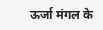ऊर्जा मंगल के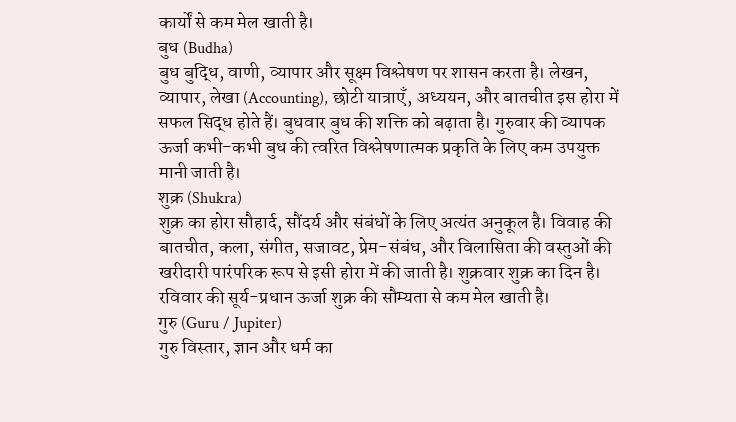कार्यों से कम मेल खाती है।
बुध (Budha)
बुध बुद्धि, वाणी, व्यापार और सूक्ष्म विश्लेषण पर शासन करता है। लेखन, व्यापार, लेखा (Accounting), छोटी यात्राएँ, अध्ययन, और बातचीत इस होरा में सफल सिद्ध होते हैं। बुधवार बुध की शक्ति को बढ़ाता है। गुरुवार की व्यापक ऊर्जा कभी-कभी बुध की त्वरित विश्लेषणात्मक प्रकृति के लिए कम उपयुक्त मानी जाती है।
शुक्र (Shukra)
शुक्र का होरा सौहार्द, सौंदर्य और संबंधों के लिए अत्यंत अनुकूल है। विवाह की बातचीत, कला, संगीत, सजावट, प्रेम-संबंध, और विलासिता की वस्तुओं की खरीदारी पारंपरिक रूप से इसी होरा में की जाती है। शुक्रवार शुक्र का दिन है। रविवार की सूर्य-प्रधान ऊर्जा शुक्र की सौम्यता से कम मेल खाती है।
गुरु (Guru / Jupiter)
गुरु विस्तार, ज्ञान और धर्म का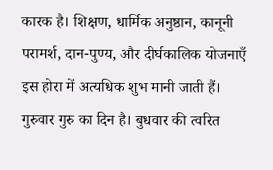कारक है। शिक्षण, धार्मिक अनुष्ठान, कानूनी परामर्श, दान-पुण्य, और दीर्घकालिक योजनाएँ इस होरा में अत्यधिक शुभ मानी जाती हैं। गुरुवार गुरु का दिन है। बुधवार की त्वरित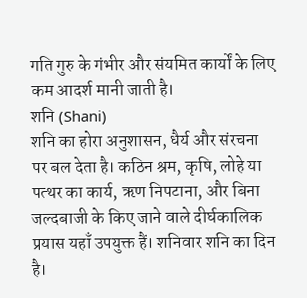गति गुरु के गंभीर और संयमित कार्यों के लिए कम आदर्श मानी जाती है।
शनि (Shani)
शनि का होरा अनुशासन, धैर्य और संरचना पर बल देता है। कठिन श्रम, कृषि, लोहे या पत्थर का कार्य, ऋण निपटाना, और बिना जल्दबाजी के किए जाने वाले दीर्घकालिक प्रयास यहाँ उपयुक्त हैं। शनिवार शनि का दिन है।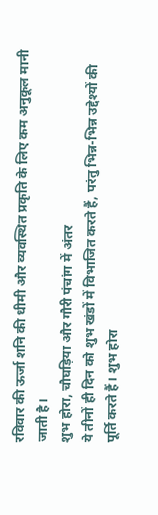रविवार की ऊर्जा शनि की धीमी और व्यवस्थित प्रकृति के लिए कम अनुकूल मानी जाती है।
शुभ होरा, चौघड़िया और गौरी पंचांग में अंतर
ये तीनों ही दिन को शुभ खंडों में विभाजित करते हैं, परंतु भिन्न-भिन्न उद्देश्यों की पूर्ति करते हैं। शुभ होरा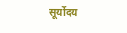सूर्योदय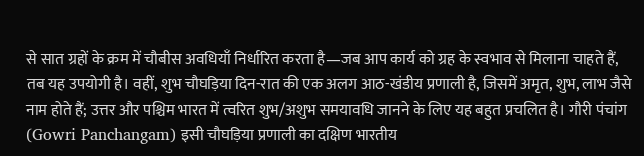से सात ग्रहों के क्रम में चौबीस अवधियाँ निर्धारित करता है—जब आप कार्य को ग्रह के स्वभाव से मिलाना चाहते हैं, तब यह उपयोगी है। वहीं, शुभ चौघड़िया दिन-रात की एक अलग आठ-खंडीय प्रणाली है, जिसमें अमृत, शुभ, लाभ जैसे नाम होते हैं; उत्तर और पश्चिम भारत में त्वरित शुभ/अशुभ समयावधि जानने के लिए यह बहुत प्रचलित है। गौरी पंचांग (Gowri Panchangam) इसी चौघड़िया प्रणाली का दक्षिण भारतीय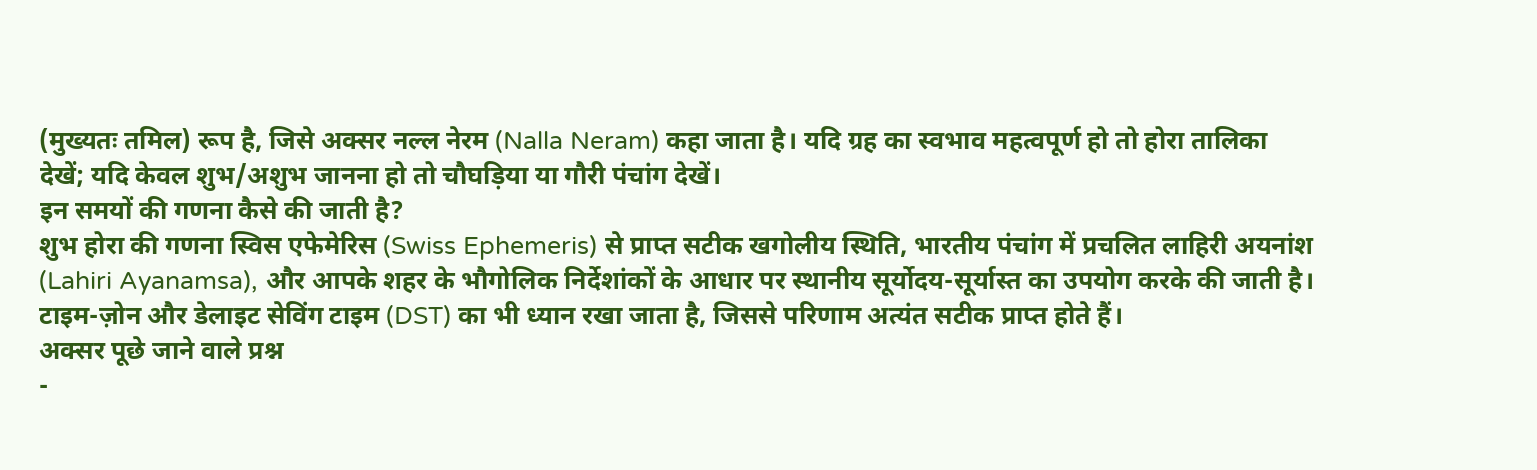(मुख्यतः तमिल) रूप है, जिसे अक्सर नल्ल नेरम (Nalla Neram) कहा जाता है। यदि ग्रह का स्वभाव महत्वपूर्ण हो तो होरा तालिका देखें; यदि केवल शुभ/अशुभ जानना हो तो चौघड़िया या गौरी पंचांग देखें।
इन समयों की गणना कैसे की जाती है?
शुभ होरा की गणना स्विस एफेमेरिस (Swiss Ephemeris) से प्राप्त सटीक खगोलीय स्थिति, भारतीय पंचांग में प्रचलित लाहिरी अयनांश (Lahiri Ayanamsa), और आपके शहर के भौगोलिक निर्देशांकों के आधार पर स्थानीय सूर्योदय-सूर्यास्त का उपयोग करके की जाती है। टाइम-ज़ोन और डेलाइट सेविंग टाइम (DST) का भी ध्यान रखा जाता है, जिससे परिणाम अत्यंत सटीक प्राप्त होते हैं।
अक्सर पूछे जाने वाले प्रश्न
-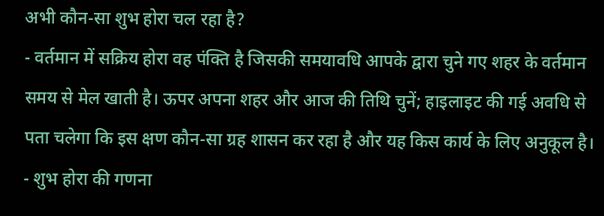अभी कौन-सा शुभ होरा चल रहा है?
- वर्तमान में सक्रिय होरा वह पंक्ति है जिसकी समयावधि आपके द्वारा चुने गए शहर के वर्तमान समय से मेल खाती है। ऊपर अपना शहर और आज की तिथि चुनें; हाइलाइट की गई अवधि से पता चलेगा कि इस क्षण कौन-सा ग्रह शासन कर रहा है और यह किस कार्य के लिए अनुकूल है।
- शुभ होरा की गणना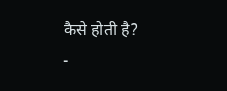कैसे होती है?
-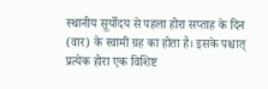स्थानीय सूर्योदय से पहला होरा सप्ताह के दिन (वार) के स्वामी ग्रह का होता है। इसके पश्चात् प्रत्येक होरा एक विशिष्ट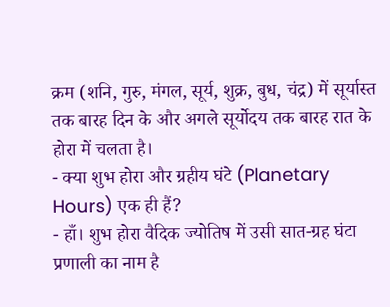क्रम (शनि, गुरु, मंगल, सूर्य, शुक्र, बुध, चंद्र) में सूर्यास्त तक बारह दिन के और अगले सूर्योदय तक बारह रात के होरा में चलता है।
- क्या शुभ होरा और ग्रहीय घंटे (Planetary Hours) एक ही हैं?
- हाँ। शुभ होरा वैदिक ज्योतिष में उसी सात-ग्रह घंटा प्रणाली का नाम है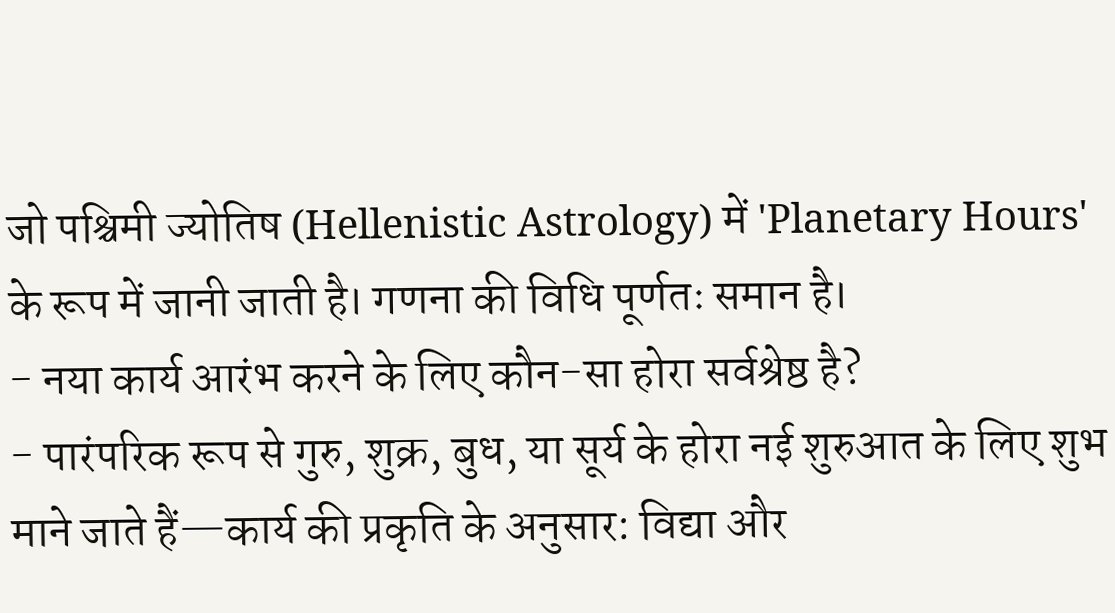जो पश्चिमी ज्योतिष (Hellenistic Astrology) में 'Planetary Hours' के रूप में जानी जाती है। गणना की विधि पूर्णतः समान है।
- नया कार्य आरंभ करने के लिए कौन-सा होरा सर्वश्रेष्ठ है?
- पारंपरिक रूप से गुरु, शुक्र, बुध, या सूर्य के होरा नई शुरुआत के लिए शुभ माने जाते हैं—कार्य की प्रकृति के अनुसार: विद्या और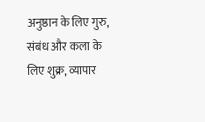अनुष्ठान के लिए गुरु, संबंध और कला के लिए शुक्र, व्यापार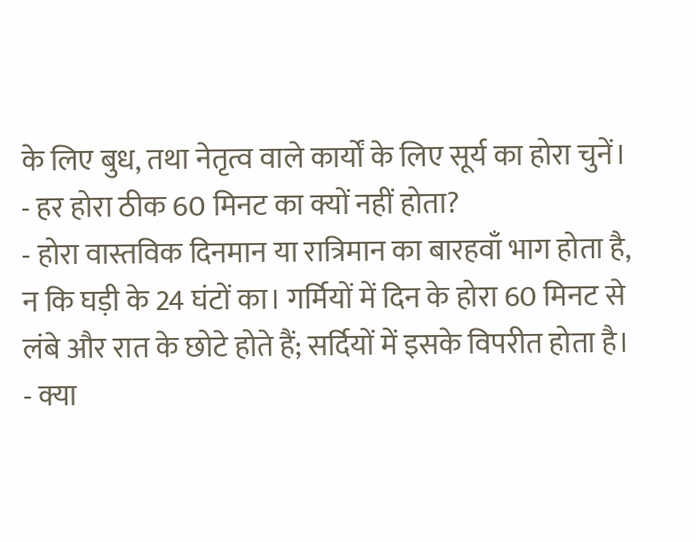के लिए बुध, तथा नेतृत्व वाले कार्यों के लिए सूर्य का होरा चुनें।
- हर होरा ठीक 60 मिनट का क्यों नहीं होता?
- होरा वास्तविक दिनमान या रात्रिमान का बारहवाँ भाग होता है, न कि घड़ी के 24 घंटों का। गर्मियों में दिन के होरा 60 मिनट से लंबे और रात के छोटे होते हैं; सर्दियों में इसके विपरीत होता है।
- क्या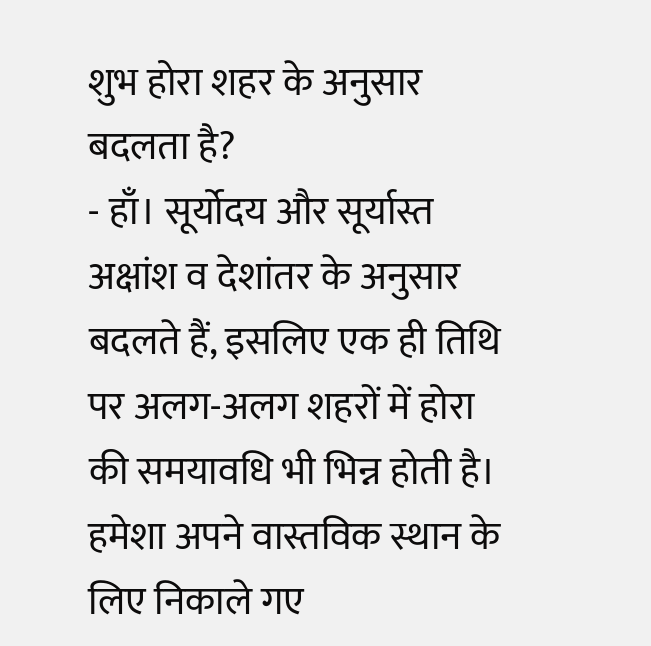शुभ होरा शहर के अनुसार बदलता है?
- हाँ। सूर्योदय और सूर्यास्त अक्षांश व देशांतर के अनुसार बदलते हैं, इसलिए एक ही तिथि पर अलग-अलग शहरों में होरा की समयावधि भी भिन्न होती है। हमेशा अपने वास्तविक स्थान के लिए निकाले गए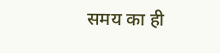समय का ही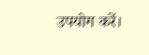उपयोग करें।